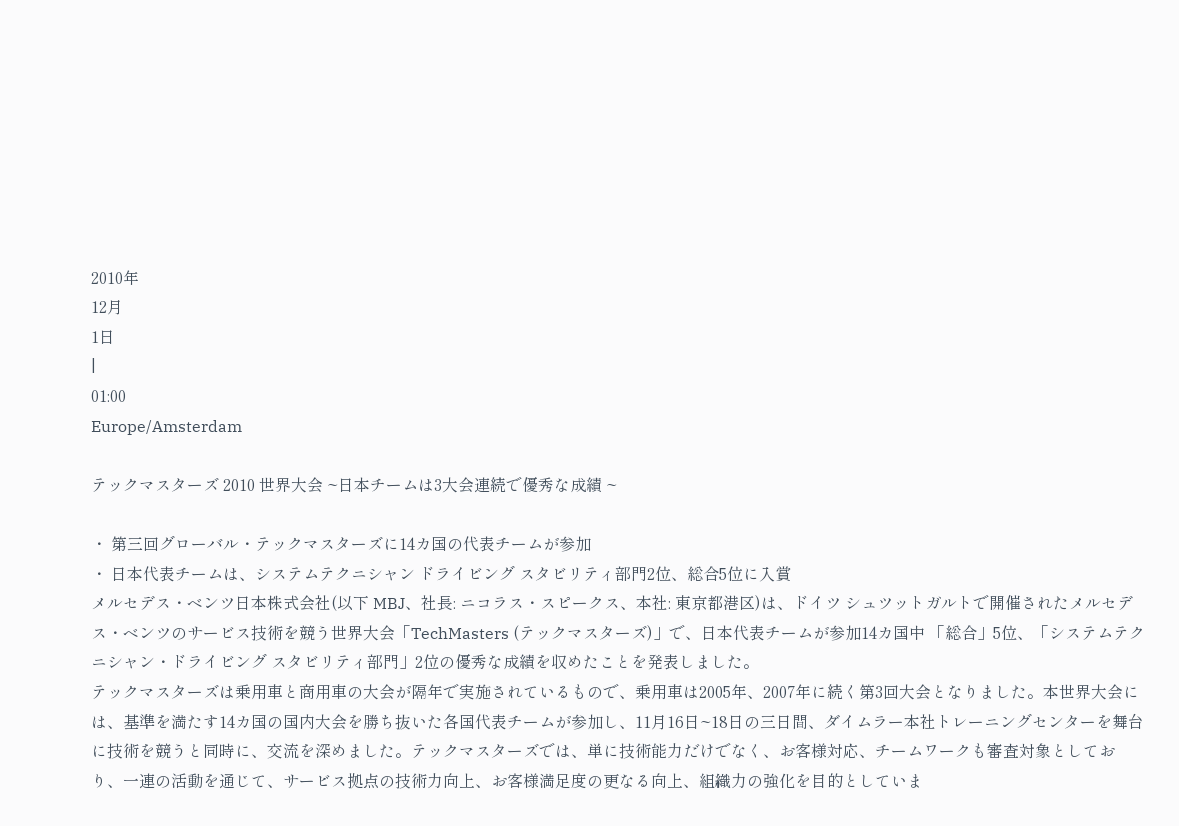2010年
12月
1日
|
01:00
Europe/Amsterdam

テックマスターズ 2010 世界大会 ~日本チームは3大会連続で優秀な成績 ~

・ 第三回グローバル・テックマスターズに14カ国の代表チームが参加
・ 日本代表チームは、システムテクニシャン ドライビング スタビリティ部門2位、総合5位に入賞
メルセデス・ベンツ日本株式会社(以下 MBJ、社長: ニコラス・スピークス、本社: 東京都港区)は、ドイツ シュツットガルトで開催されたメルセデス・ベンツのサービス技術を競う世界大会「TechMasters (テックマスターズ)」で、日本代表チームが参加14カ国中 「総合」5位、「システムテクニシャン・ドライビング スタビリティ部門」2位の優秀な成績を収めたことを発表しました。
テックマスターズは乗用車と商用車の大会が隔年で実施されているもので、乗用車は2005年、2007年に続く第3回大会となりました。本世界大会には、基準を満たす14カ国の国内大会を勝ち抜いた各国代表チームが参加し、11月16日~18日の三日間、ダイムラー本社トレーニングセンターを舞台に技術を競うと同時に、交流を深めました。テックマスターズでは、単に技術能力だけでなく、お客様対応、チームワークも審査対象としており、一連の活動を通じて、サービス拠点の技術力向上、お客様満足度の更なる向上、組織力の強化を目的としていま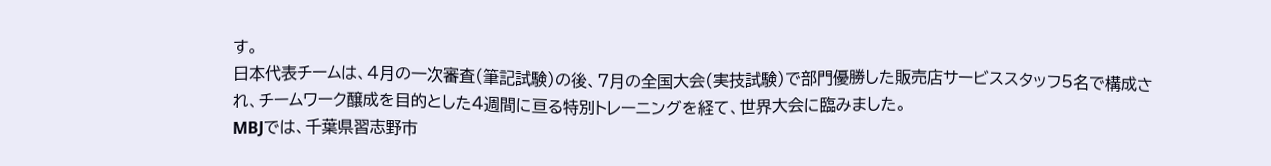す。
日本代表チームは、4月の一次審査(筆記試験)の後、7月の全国大会(実技試験)で部門優勝した販売店サービススタッフ5名で構成され、チームワーク醸成を目的とした4週間に亘る特別トレーニングを経て、世界大会に臨みました。
MBJでは、千葉県習志野市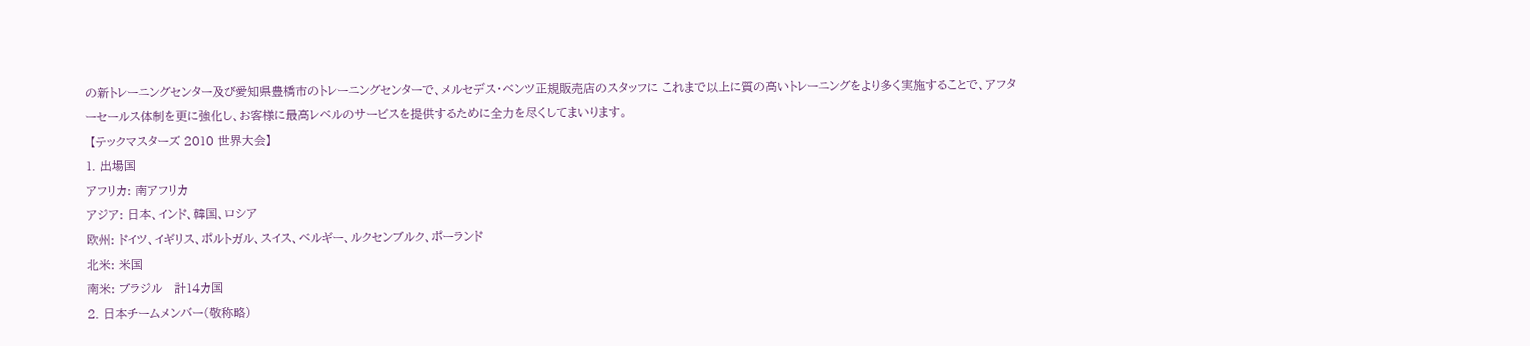の新トレーニングセンター及び愛知県豊橋市のトレーニングセンターで、メルセデス・ベンツ正規販売店のスタッフに これまで以上に質の高いトレーニングをより多く実施することで、アフターセールス体制を更に強化し、お客様に最高レベルのサービスを提供するために全力を尽くしてまいります。
 【テックマスターズ 2010 世界大会】
1. 出場国
アフリカ: 南アフリカ
アジア: 日本、インド、韓国、ロシア
欧州: ドイツ、イギリス、ポルトガル、スイス、ベルギー、ルクセンブルク、ポーランド
北米: 米国
南米: ブラジル   計14カ国
2. 日本チームメンバー(敬称略)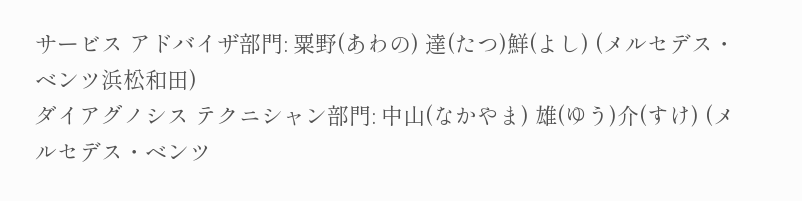サービス アドバイザ部門: 粟野(あわの) 達(たつ)鮮(よし) (メルセデス・ベンツ浜松和田)
ダイアグノシス テクニシャン部門: 中山(なかやま) 雄(ゆう)介(すけ) (メルセデス・ベンツ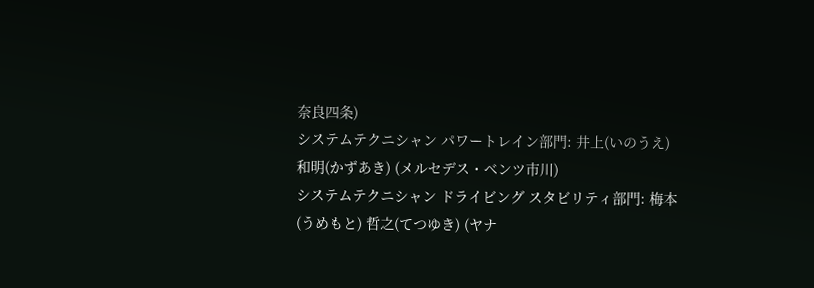奈良四条)
システムテクニシャン パワートレイン部門: 井上(いのうえ) 和明(かずあき) (メルセデス・ベンツ市川)
システムテクニシャン ドライビング スタビリティ部門: 梅本(うめもと) 哲之(てつゆき) (ヤナ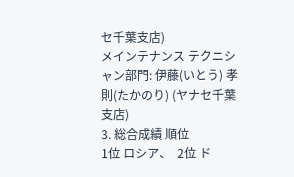セ千葉支店)
メインテナンス テクニシャン部門: 伊藤(いとう) 孝則(たかのり) (ヤナセ千葉支店)
3. 総合成績 順位
1位 ロシア、  2位 ド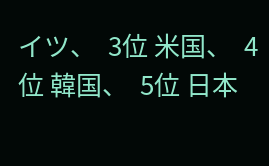イツ、  3位 米国、  4位 韓国、  5位 日本